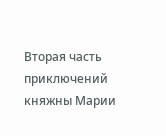Вторая часть приключений княжны Марии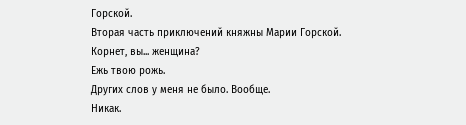Горской.
Вторая часть приключений княжны Марии Горской.
Корнет, вы... женщина?
Ежь твою рожь.
Других слов у меня не было. Вообще.
Никак.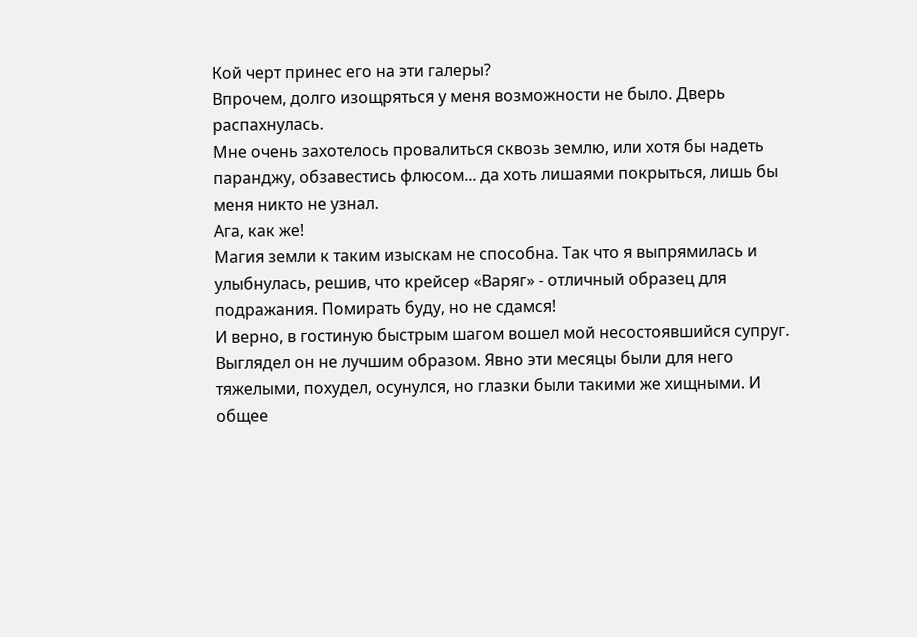Кой черт принес его на эти галеры?
Впрочем, долго изощряться у меня возможности не было. Дверь распахнулась.
Мне очень захотелось провалиться сквозь землю, или хотя бы надеть паранджу, обзавестись флюсом... да хоть лишаями покрыться, лишь бы меня никто не узнал.
Ага, как же!
Магия земли к таким изыскам не способна. Так что я выпрямилась и улыбнулась, решив, что крейсер «Варяг» - отличный образец для подражания. Помирать буду, но не сдамся!
И верно, в гостиную быстрым шагом вошел мой несостоявшийся супруг.
Выглядел он не лучшим образом. Явно эти месяцы были для него тяжелыми, похудел, осунулся, но глазки были такими же хищными. И общее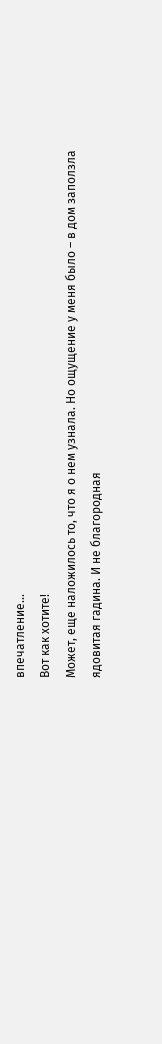впечатление...
Вот как хотите!
Может, еще наложилось то, что я о нем узнала. Но ощущение у меня было – в дом заползла ядовитая гадина. И не благородная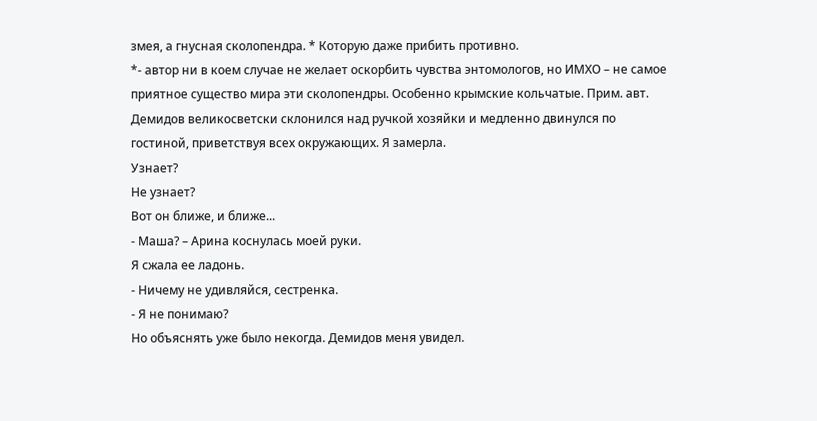змея, а гнусная сколопендра. * Которую даже прибить противно.
*- автор ни в коем случае не желает оскорбить чувства энтомологов, но ИМХО – не самое приятное существо мира эти сколопендры. Особенно крымские кольчатые. Прим. авт.
Демидов великосветски склонился над ручкой хозяйки и медленно двинулся по гостиной, приветствуя всех окружающих. Я замерла.
Узнает?
Не узнает?
Вот он ближе, и ближе...
- Маша? – Арина коснулась моей руки.
Я сжала ее ладонь.
- Ничему не удивляйся, сестренка.
- Я не понимаю?
Но объяснять уже было некогда. Демидов меня увидел.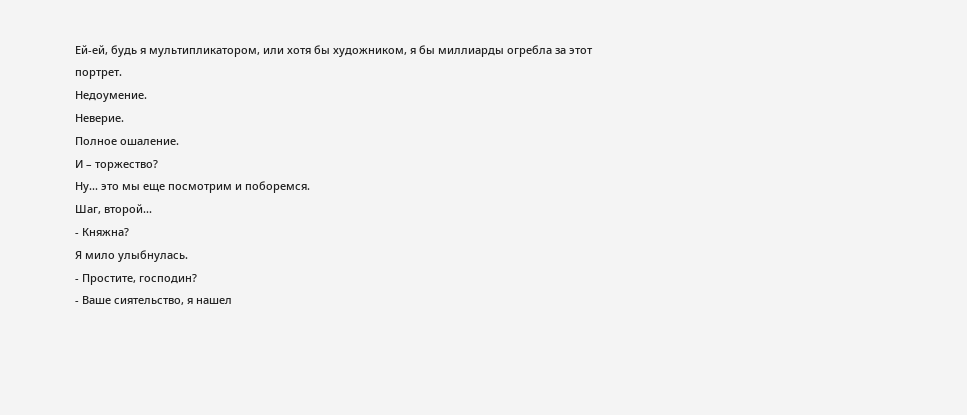Ей-ей, будь я мультипликатором, или хотя бы художником, я бы миллиарды огребла за этот портрет.
Недоумение.
Неверие.
Полное ошаление.
И – торжество?
Ну... это мы еще посмотрим и поборемся.
Шаг, второй...
- Княжна?
Я мило улыбнулась.
- Простите, господин?
- Ваше сиятельство, я нашел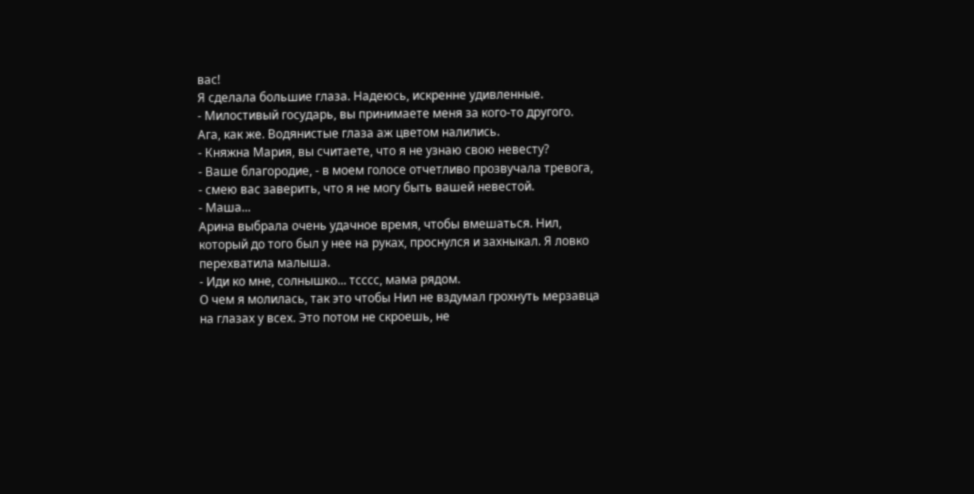вас!
Я сделала большие глаза. Надеюсь, искренне удивленные.
- Милостивый государь, вы принимаете меня за кого-то другого.
Ага, как же. Водянистые глаза аж цветом налились.
- Княжна Мария, вы считаете, что я не узнаю свою невесту?
- Ваше благородие, - в моем голосе отчетливо прозвучала тревога, - смею вас заверить, что я не могу быть вашей невестой.
- Маша...
Арина выбрала очень удачное время, чтобы вмешаться. Нил, который до того был у нее на руках, проснулся и захныкал. Я ловко перехватила малыша.
- Иди ко мне, солнышко... тсссс, мама рядом.
О чем я молилась, так это чтобы Нил не вздумал грохнуть мерзавца на глазах у всех. Это потом не скроешь, не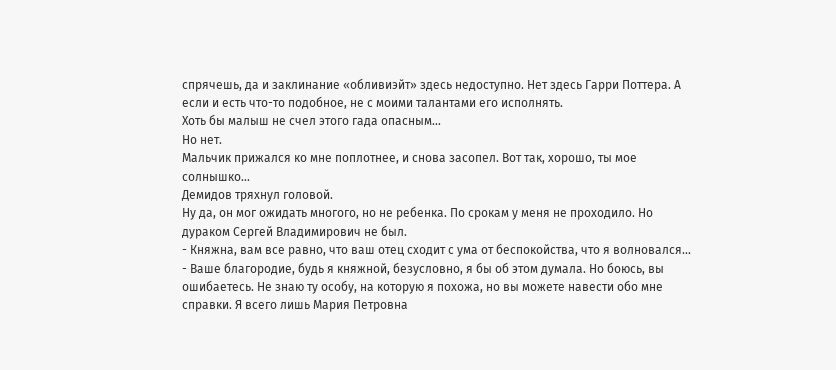спрячешь, да и заклинание «обливиэйт» здесь недоступно. Нет здесь Гарри Поттера. А если и есть что-то подобное, не с моими талантами его исполнять.
Хоть бы малыш не счел этого гада опасным...
Но нет.
Мальчик прижался ко мне поплотнее, и снова засопел. Вот так, хорошо, ты мое солнышко...
Демидов тряхнул головой.
Ну да, он мог ожидать многого, но не ребенка. По срокам у меня не проходило. Но дураком Сергей Владимирович не был.
- Княжна, вам все равно, что ваш отец сходит с ума от беспокойства, что я волновался...
- Ваше благородие, будь я княжной, безусловно, я бы об этом думала. Но боюсь, вы ошибаетесь. Не знаю ту особу, на которую я похожа, но вы можете навести обо мне справки. Я всего лишь Мария Петровна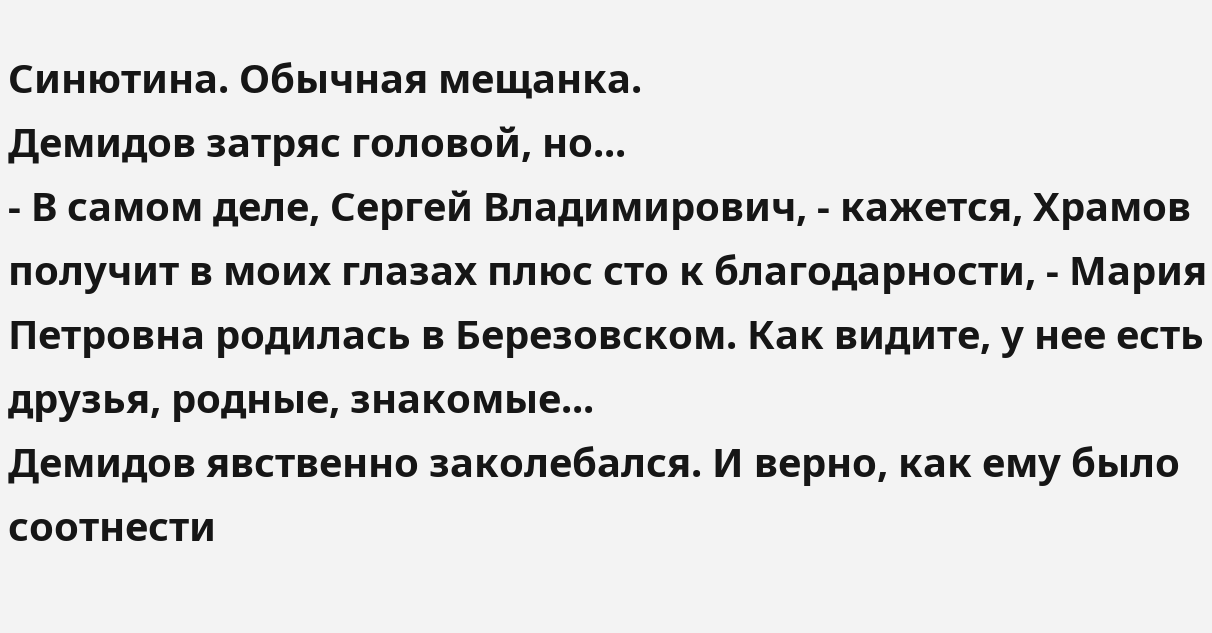Синютина. Обычная мещанка.
Демидов затряс головой, но...
- В самом деле, Сергей Владимирович, - кажется, Храмов получит в моих глазах плюс сто к благодарности, - Мария Петровна родилась в Березовском. Как видите, у нее есть друзья, родные, знакомые...
Демидов явственно заколебался. И верно, как ему было соотнести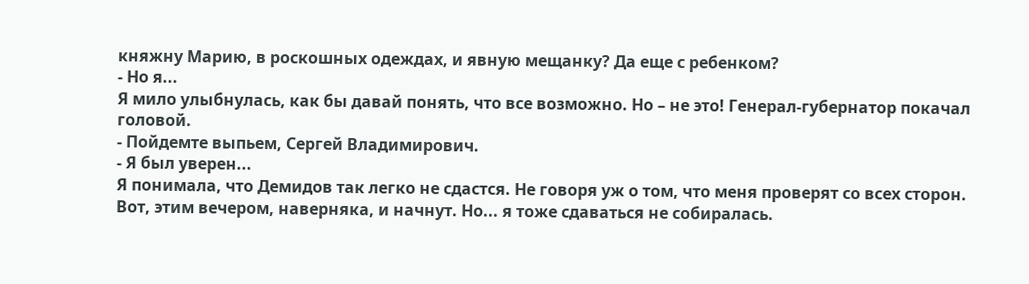княжну Марию, в роскошных одеждах, и явную мещанку? Да еще с ребенком?
- Но я...
Я мило улыбнулась, как бы давай понять, что все возможно. Но – не это! Генерал-губернатор покачал головой.
- Пойдемте выпьем, Сергей Владимирович.
- Я был уверен...
Я понимала, что Демидов так легко не сдастся. Не говоря уж о том, что меня проверят со всех сторон. Вот, этим вечером, наверняка, и начнут. Но... я тоже сдаваться не собиралась.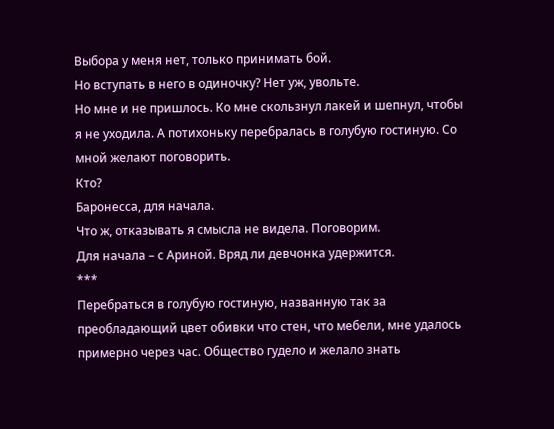Выбора у меня нет, только принимать бой.
Но вступать в него в одиночку? Нет уж, увольте.
Но мне и не пришлось. Ко мне скользнул лакей и шепнул, чтобы я не уходила. А потихоньку перебралась в голубую гостиную. Со мной желают поговорить.
Кто?
Баронесса, для начала.
Что ж, отказывать я смысла не видела. Поговорим.
Для начала – с Ариной. Вряд ли девчонка удержится.
***
Перебраться в голубую гостиную, названную так за преобладающий цвет обивки что стен, что мебели, мне удалось примерно через час. Общество гудело и желало знать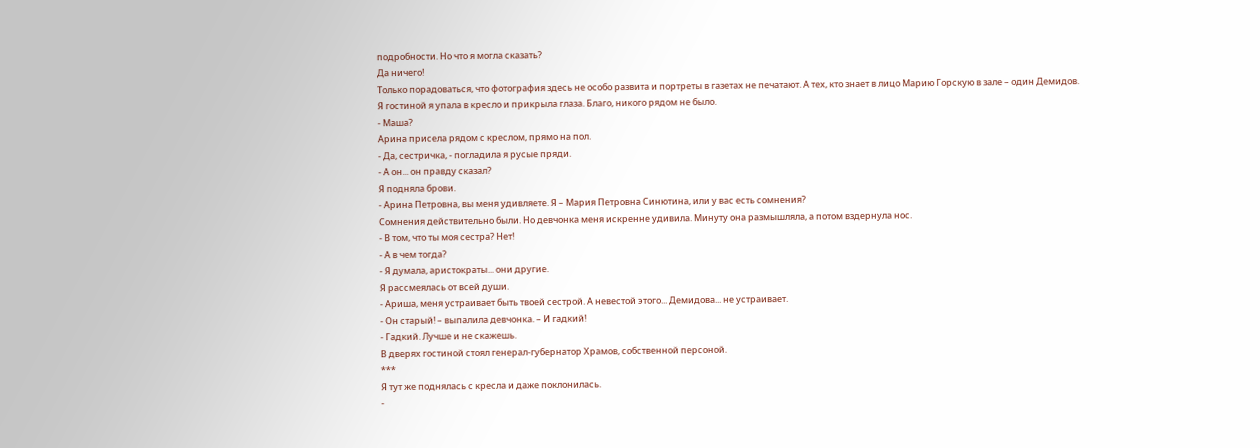подробности. Но что я могла сказать?
Да ничего!
Только порадоваться, что фотография здесь не особо развита и портреты в газетах не печатают. А тех, кто знает в лицо Марию Горскую в зале – один Демидов.
Я гостиной я упала в кресло и прикрыла глаза. Благо, никого рядом не было.
- Маша?
Арина присела рядом с креслом, прямо на пол.
- Да, сестричка, - погладила я русые пряди.
- А он... он правду сказал?
Я подняла брови.
- Арина Петровна, вы меня удивляете. Я – Мария Петровна Синютина, или у вас есть сомнения?
Сомнения действительно были. Но девчонка меня искренне удивила. Минуту она размышляла, а потом вздернула нос.
- В том, что ты моя сестра? Нет!
- А в чем тогда?
- Я думала, аристократы... они другие.
Я рассмеялась от всей души.
- Ариша, меня устраивает быть твоей сестрой. А невестой этого... Демидова... не устраивает.
- Он старый! – выпалила девчонка. – И гадкий!
- Гадкий. Лучше и не скажешь.
В дверях гостиной стоял генерал-губернатор Храмов, собственной персоной.
***
Я тут же поднялась с кресла и даже поклонилась.
-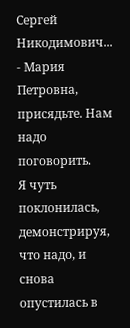Сергей Никодимович...
- Мария Петровна, присядьте. Нам надо поговорить.
Я чуть поклонилась, демонстрируя, что надо, и снова опустилась в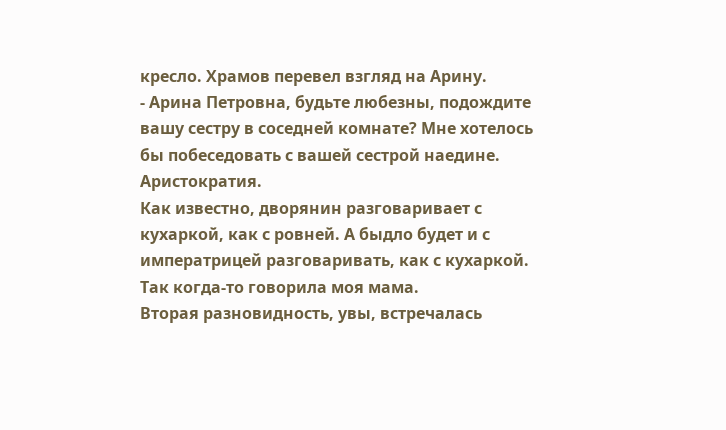кресло. Храмов перевел взгляд на Арину.
- Арина Петровна, будьте любезны, подождите вашу сестру в соседней комнате? Мне хотелось бы побеседовать с вашей сестрой наедине.
Аристократия.
Как известно, дворянин разговаривает с кухаркой, как с ровней. А быдло будет и с императрицей разговаривать, как с кухаркой. Так когда-то говорила моя мама.
Вторая разновидность, увы, встречалась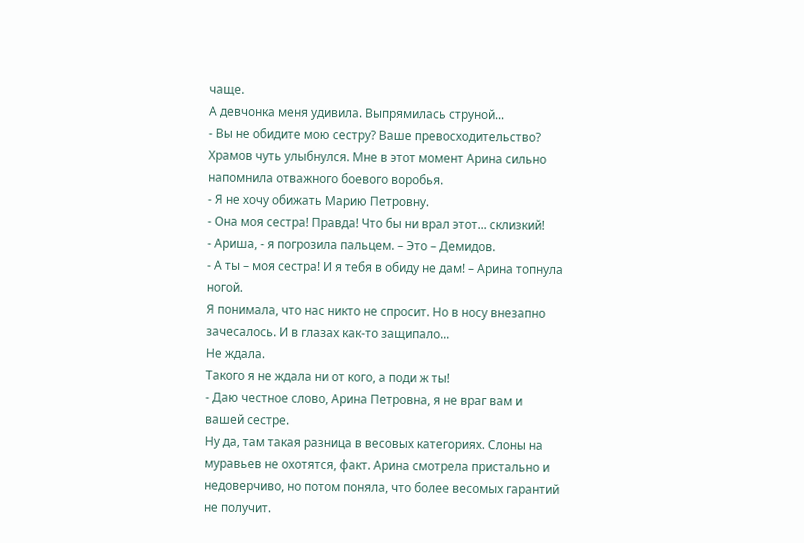чаще.
А девчонка меня удивила. Выпрямилась струной...
- Вы не обидите мою сестру? Ваше превосходительство?
Храмов чуть улыбнулся. Мне в этот момент Арина сильно напомнила отважного боевого воробья.
- Я не хочу обижать Марию Петровну.
- Она моя сестра! Правда! Что бы ни врал этот... склизкий!
- Ариша, - я погрозила пальцем. – Это – Демидов.
- А ты – моя сестра! И я тебя в обиду не дам! – Арина топнула ногой.
Я понимала, что нас никто не спросит. Но в носу внезапно зачесалось. И в глазах как-то защипало...
Не ждала.
Такого я не ждала ни от кого, а поди ж ты!
- Даю честное слово, Арина Петровна, я не враг вам и вашей сестре.
Ну да, там такая разница в весовых категориях. Слоны на муравьев не охотятся, факт. Арина смотрела пристально и недоверчиво, но потом поняла, что более весомых гарантий не получит.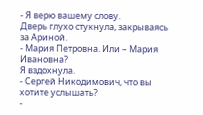- Я верю вашему слову.
Дверь глухо стукнула, закрываясь за Ариной.
- Мария Петровна. Или – Мария Ивановна?
Я вздохнула.
- Сергей Никодимович, что вы хотите услышать?
-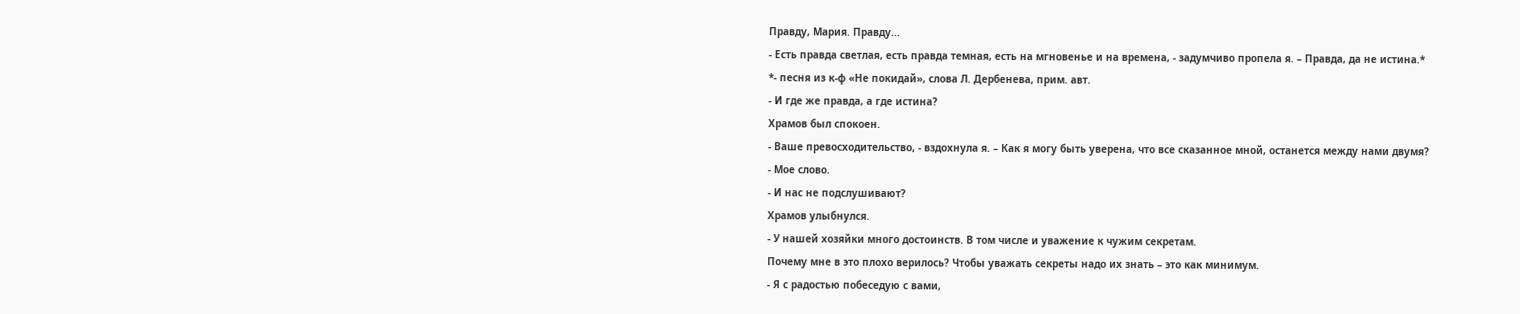Правду, Мария. Правду...
- Есть правда светлая, есть правда темная, есть на мгновенье и на времена, - задумчиво пропела я. – Правда, да не истина.*
*- песня из к-ф «Не покидай», слова Л. Дербенева, прим. авт.
- И где же правда, а где истина?
Храмов был спокоен.
- Ваше превосходительство, - вздохнула я. – Как я могу быть уверена, что все сказанное мной, останется между нами двумя?
- Мое слово.
- И нас не подслушивают?
Храмов улыбнулся.
- У нашей хозяйки много достоинств. В том числе и уважение к чужим секретам.
Почему мне в это плохо верилось? Чтобы уважать секреты надо их знать – это как минимум.
- Я с радостью побеседую с вами,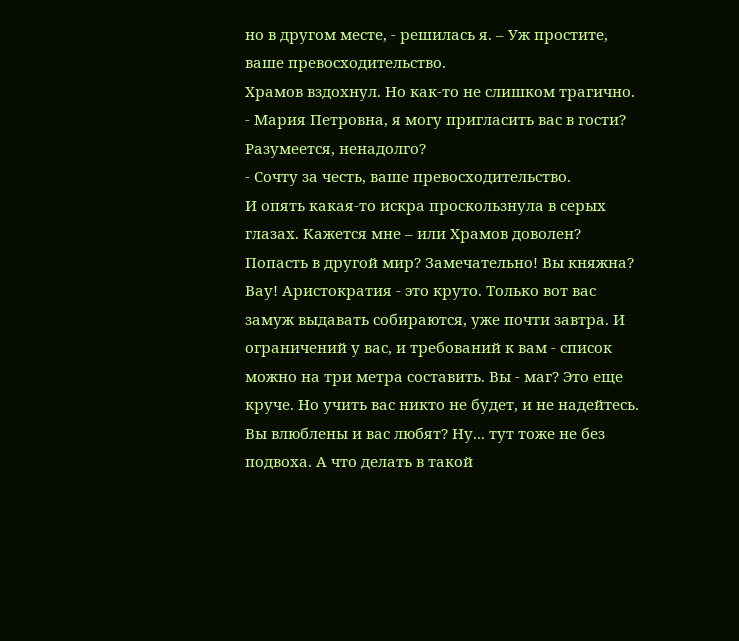но в другом месте, - решилась я. – Уж простите, ваше превосходительство.
Храмов вздохнул. Но как-то не слишком трагично.
- Мария Петровна, я могу пригласить вас в гости? Разумеется, ненадолго?
- Сочту за честь, ваше превосходительство.
И опять какая-то искра проскользнула в серых глазах. Кажется мне – или Храмов доволен?
Попасть в другой мир? Замечательно! Вы княжна? Вау! Аристократия - это круто. Только вот вас замуж выдавать собираются, уже почти завтра. И ограничений у вас, и требований к вам - список можно на три метра составить. Вы - маг? Это еще круче. Но учить вас никто не будет, и не надейтесь. Вы влюблены и вас любят? Ну... тут тоже не без подвоха. А что делать в такой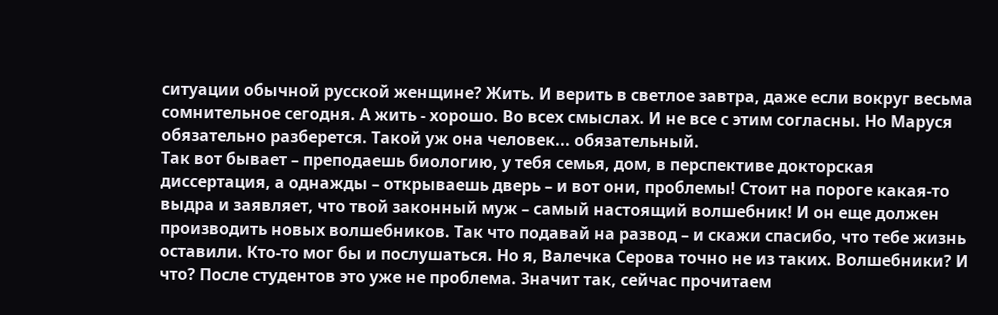ситуации обычной русской женщине? Жить. И верить в светлое завтра, даже если вокруг весьма сомнительное сегодня. А жить - хорошо. Во всех смыслах. И не все с этим согласны. Но Маруся обязательно разберется. Такой уж она человек... обязательный.
Так вот бывает – преподаешь биологию, у тебя семья, дом, в перспективе докторская диссертация, а однажды – открываешь дверь – и вот они, проблемы! Стоит на пороге какая-то выдра и заявляет, что твой законный муж – самый настоящий волшебник! И он еще должен производить новых волшебников. Так что подавай на развод – и скажи спасибо, что тебе жизнь оставили. Кто-то мог бы и послушаться. Но я, Валечка Серова точно не из таких. Волшебники? И что? После студентов это уже не проблема. Значит так, сейчас прочитаем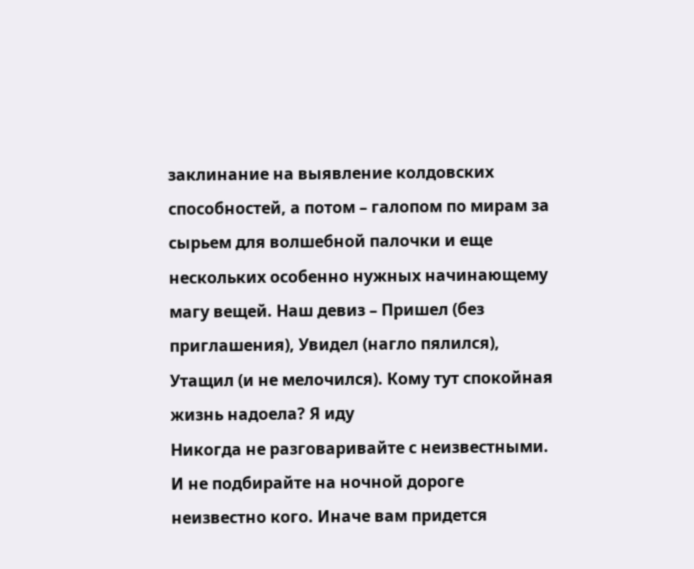заклинание на выявление колдовских способностей, а потом – галопом по мирам за сырьем для волшебной палочки и еще нескольких особенно нужных начинающему магу вещей. Наш девиз – Пришел (без приглашения), Увидел (нагло пялился), Утащил (и не мелочился). Кому тут спокойная жизнь надоела? Я иду
Никогда не разговаривайте с неизвестными. И не подбирайте на ночной дороге неизвестно кого. Иначе вам придется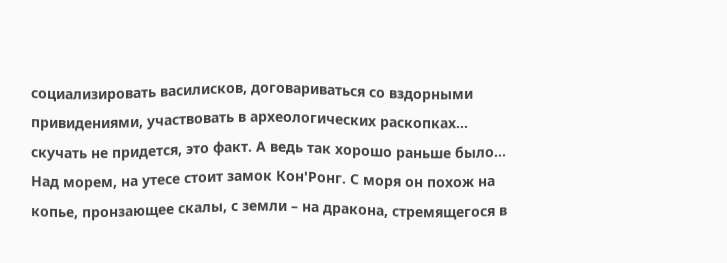социализировать василисков, договариваться со вздорными привидениями, участвовать в археологических раскопках... скучать не придется, это факт. А ведь так хорошо раньше было...
Над морем, на утесе стоит замок Кон'Ронг. С моря он похож на копье, пронзающее скалы, с земли – на дракона, стремящегося в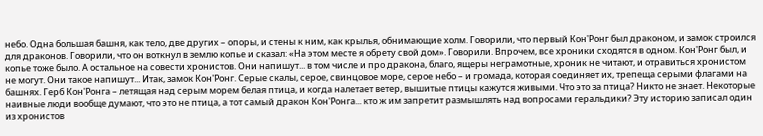небо. Одна большая башня, как тело, две других – опоры, и стены к ним, как крылья, обнимающие холм. Говорили, что первый Кон'Ронг был драконом, и замок строился для драконов. Говорили, что он воткнул в землю копье и сказал: «На этом месте я обрету свой дом». Говорили. Впрочем, все хроники сходятся в одном. Кон'Ронг был, и копье тоже было. А остальное на совести хронистов. Они напишут... в том числе и про дракона, благо, ящеры неграмотные, хроник не читают, и отравиться хронистом не могут. Они такое напишут... Итак, замок Кон'Ронг. Серые скалы, серое, свинцовое море, серое небо – и громада, которая соединяет их, трепеща серыми флагами на башнях. Герб Кон'Ронга – летящая над серым морем белая птица, и когда налетает ветер, вышитые птицы кажутся живыми. Что это за птица? Никто не знает. Некоторые наивные люди вообще думают, что это не птица, а тот самый дракон Кон'Ронга... кто ж им запретит размышлять над вопросами геральдики? Эту историю записал один из хронистов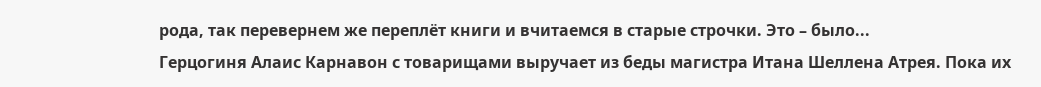рода, так перевернем же переплёт книги и вчитаемся в старые строчки. Это – было...
Герцогиня Алаис Карнавон с товарищами выручает из беды магистра Итана Шеллена Атрея. Пока их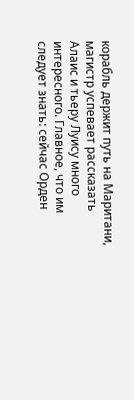корабль держит путь на Маритани, магистр успевает рассказать Алаис и тьеру Луису много интересного. Главное, что им следует знать: сейчас Орден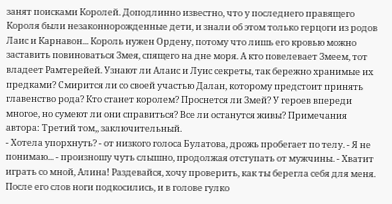занят поисками Королей. Доподлинно известно, что у последнего правящего Короля были незаконнорожденные дети, и знали об этом только герцоги из родов Лаис и Карнавон... Король нужен Ордену, потому что лишь его кровью можно заставить повиноваться Змея, спящего на дне моря. А кто повелевает Змеем, тот владеет Рамтерейей. Узнают ли Алаис и Луис секреты, так бережно хранимые их предками? Смирится ли со своей участью Далан, которому предстоит принять главенство рода? Кто станет королем? Проснется ли Змей? У героев впереди многое, но сумеют ли они справиться? Все ли останутся живы? Примечания автора: Третий том,, заключительный.
- Хотела упорхнуть? - от низкого голоса Булатова, дрожь пробегает по телу. - Я не понимаю... - произношу чуть слышно, продолжая отступать от мужчины. - Хватит играть со мной, Алина! Раздевайся, хочу проверить, как ты берегла себя для меня. После его слов ноги подкосились, и в голове гулко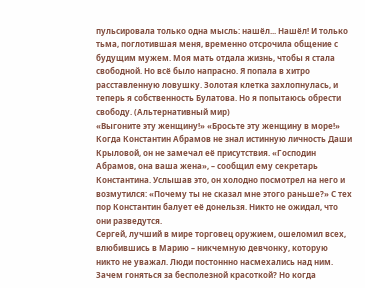пульсировала только одна мысль: нашёл... Нашёл! И только тьма, поглотившая меня, временно отсрочила общение с будущим мужем. Моя мать отдала жизнь, чтобы я стала свободной. Но всё было напрасно. Я попала в хитро расставленную ловушку. Золотая клетка захлопнулась, и теперь я собственность Булатова. Но я попытаюсь обрести свободу. (Альтернативный мир)
«Выгоните эту женщину!» «Бросьте эту женщину в море!» Когда Константин Абрамов не знал истинную личность Даши Крыловой, он не замечал её присутствия. «Господин Абрамов, она ваша жена», – сообщил ему секретарь Константина. Услышав это, он холодно посмотрел на него и возмутился: «Почему ты не сказал мне этого раньше?» С тех пор Константин балует её донельзя. Никто не ожидал, что они разведутся.
Сергей, лучший в мире торговец оружием, ошеломил всех, влюбившись в Марию – никчемную девчонку, которую никто не уважал. Люди постоннно насмехались над ним. Зачем гоняться за бесполезной красоткой? Но когда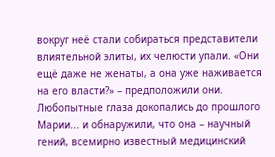вокруг неё стали собираться представители влиятельной элиты, их челюсти упали. «Они ещё даже не женаты, а она уже наживается на его власти?» – предположили они. Любопытные глаза докопались до прошлого Марии... и обнаружили, что она – научный гений, всемирно известный медицинский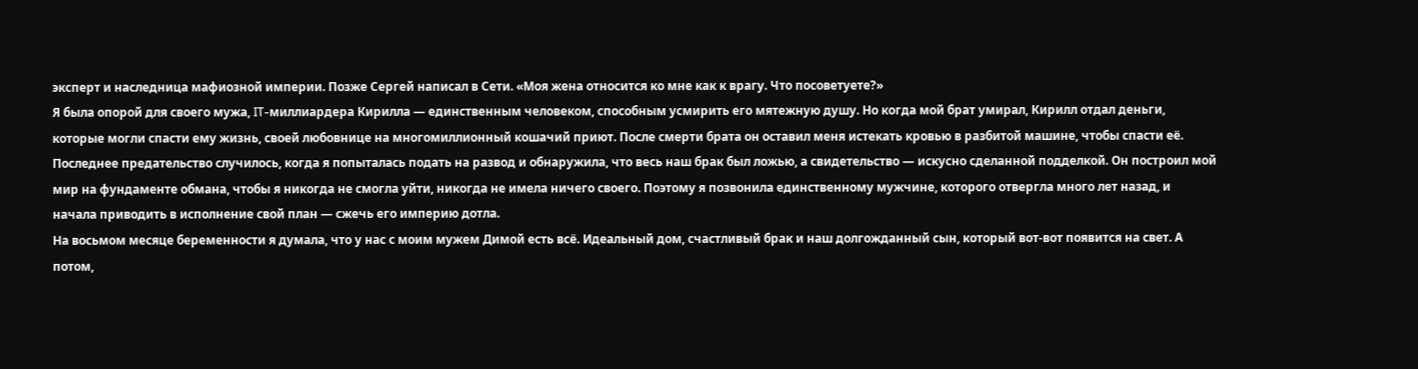эксперт и наследница мафиозной империи. Позже Сергей написал в Сети. «Моя жена относится ко мне как к врагу. Что посоветуете?»
Я была опорой для своего мужа, IT-миллиардера Кирилла — единственным человеком, способным усмирить его мятежную душу. Но когда мой брат умирал, Кирилл отдал деньги, которые могли спасти ему жизнь, своей любовнице на многомиллионный кошачий приют. После смерти брата он оставил меня истекать кровью в разбитой машине, чтобы спасти её. Последнее предательство случилось, когда я попыталась подать на развод и обнаружила, что весь наш брак был ложью, а свидетельство — искусно сделанной подделкой. Он построил мой мир на фундаменте обмана, чтобы я никогда не смогла уйти, никогда не имела ничего своего. Поэтому я позвонила единственному мужчине, которого отвергла много лет назад, и начала приводить в исполнение свой план — сжечь его империю дотла.
На восьмом месяце беременности я думала, что у нас с моим мужем Димой есть всё. Идеальный дом, счастливый брак и наш долгожданный сын, который вот-вот появится на свет. А потом,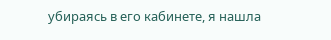убираясь в его кабинете, я нашла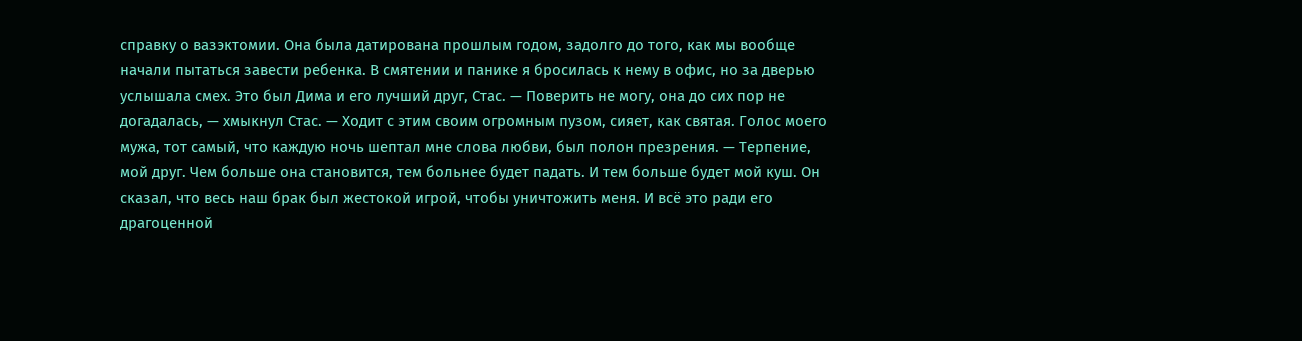справку о вазэктомии. Она была датирована прошлым годом, задолго до того, как мы вообще начали пытаться завести ребенка. В смятении и панике я бросилась к нему в офис, но за дверью услышала смех. Это был Дима и его лучший друг, Стас. — Поверить не могу, она до сих пор не догадалась, — хмыкнул Стас. — Ходит с этим своим огромным пузом, сияет, как святая. Голос моего мужа, тот самый, что каждую ночь шептал мне слова любви, был полон презрения. — Терпение, мой друг. Чем больше она становится, тем больнее будет падать. И тем больше будет мой куш. Он сказал, что весь наш брак был жестокой игрой, чтобы уничтожить меня. И всё это ради его драгоценной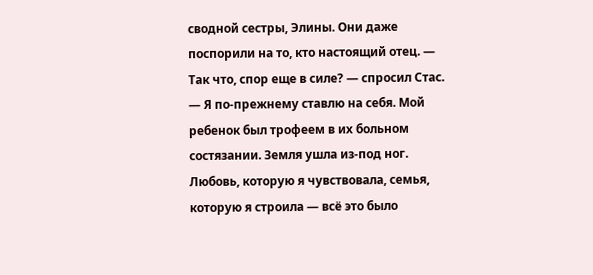сводной сестры, Элины. Они даже поспорили на то, кто настоящий отец. — Так что, спор еще в силе? — спросил Стас. — Я по-прежнему ставлю на себя. Мой ребенок был трофеем в их больном состязании. Земля ушла из-под ног. Любовь, которую я чувствовала, семья, которую я строила — всё это было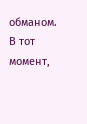обманом. В тот момент,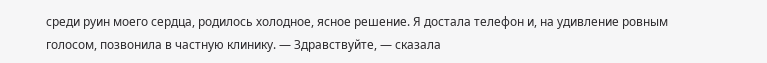среди руин моего сердца, родилось холодное, ясное решение. Я достала телефон и, на удивление ровным голосом, позвонила в частную клинику. — Здравствуйте, — сказала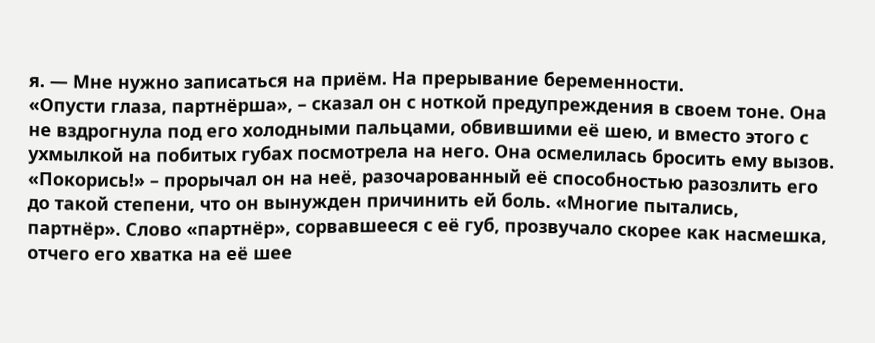я. — Мне нужно записаться на приём. На прерывание беременности.
«Опусти глаза, партнёрша», – сказал он с ноткой предупреждения в своем тоне. Она не вздрогнула под его холодными пальцами, обвившими её шею, и вместо этого с ухмылкой на побитых губах посмотрела на него. Она осмелилась бросить ему вызов. «Покорись!» – прорычал он на неё, разочарованный её способностью разозлить его до такой степени, что он вынужден причинить ей боль. «Многие пытались, партнёр». Слово «партнёр», сорвавшееся с её губ, прозвучало скорее как насмешка, отчего его хватка на её шее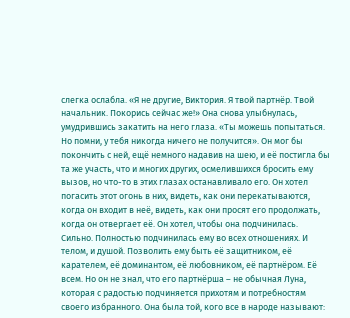слегка ослабла. «Я не другие, Виктория. Я твой партнёр. Твой начальник. Покорись сейчас же!» Она снова улыбнулась, умудрившись закатить на него глаза. «Ты можешь попытаться. Но помни, у тебя никогда ничего не получится». Он мог бы покончить с ней, ещё немного надавив на шею, и её постигла бы та же участь, что и многих других, осмелившихся бросить ему вызов, но что-то в этих глазах останавливало его. Он хотел погасить этот огонь в них, видеть, как они перекатываются, когда он входит в неё, видеть, как они просят его продолжать, когда он отвергает её. Он хотел, чтобы она подчинилась. Сильно. Полностью подчинилась ему во всех отношениях. И телом, и душой. Позволить ему быть её защитником, её карателем, её доминантом, её любовником, её партнёром. Её всем. Но он не знал, что его партнёрша – не обычная Луна, которая с радостью подчиняется прихотям и потребностям своего избранного. Она была той, кого все в народе называют: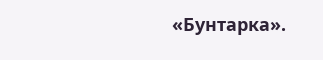«Бунтарка».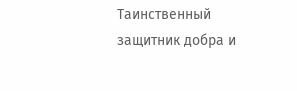Таинственный защитник добра и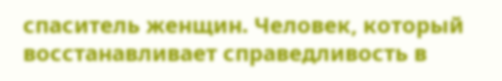спаситель женщин. Человек, который восстанавливает справедливость в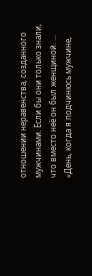отношении неравенства, созданного мужчинами. Если бы они только знали, что вместо неё он был женщиной. ... «День, когда я подчинюсь мужчине,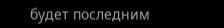будет последним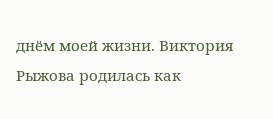днём моей жизни. Виктория Рыжова родилась как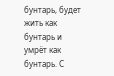бунтарь, будет жить как бунтарь и умрёт как бунтарь. С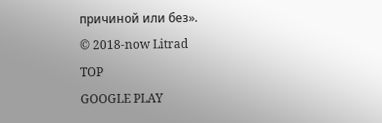причиной или без».
© 2018-now Litrad
TOP
GOOGLE PLAY